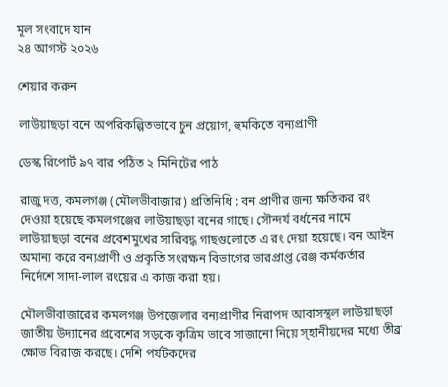মূল সংবাদে যান
২৪ আগস্ট ২০২৬

শেয়ার করুন

লাউয়াছড়া বনে অপরিকল্পিতভাবে চুন প্রয়োগ, হুমকিতে বন্যপ্রাণী

ডেস্ক রিপোর্ট ৯৭ বার পঠিত ২ মিনিটের পাঠ

রাজু দত্ত, কমলগঞ্জ (মৌলভীবাজার) প্রতিনিধি : বন প্রাণীর জন্য ক্ষতিকর রং দেওয়া হয়েছে কমলগঞ্জের লাউয়াছড়া বনের গাছে। সৌন্দর্য বর্ধনের নামে লাউয়াছড়া বনের প্রবেশমুখের সারিবদ্ধ গাছগুলোতে এ রং দেয়া হয়েছে। বন আইন অমান্য করে বন্যপ্রাণী ও প্রকৃতি সংরক্ষন বিভাগের ভারপ্রাপ্ত রেঞ্জ কর্মকর্তার নির্দেশে সাদা-লাল রংয়ের এ কাজ করা হয়।

মৌলভীবাজারের কমলগঞ্জ উপজেলার বন্যপ্রাণীর নিরাপদ আবাসস্থল লাউয়াছড়া জাতীয় উদ্যানের প্রবেশের সড়কে কৃত্রিম ভাবে সাজানো নিয়ে স্হানীয়দের মধ্যে তীব্র ক্ষোভ বিরাজ করছে। দেশি পর্যটকদের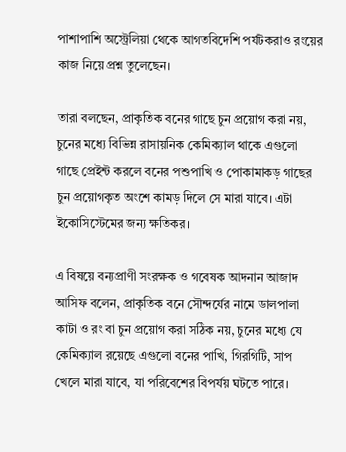পাশাপাশি অস্ট্রেলিয়া থেকে আগতবিদেশি পর্যটকরাও রংয়ের কাজ নিয়ে প্রশ্ন তুলেছেন।

তারা বলছেন, প্রাকৃতিক বনের গাছে চুন প্রয়োগ করা নয়, চুনের মধ্যে বিভিন্ন রাসায়নিক কেমিক্যাল থাকে এগুলো গাছে প্রেইন্ট করলে বনের পশুপাখি ও পোকামাকড় গাছের চুন প্রয়োগকৃত অংশে কামড় দিলে সে মারা যাবে। এটা ইকোসিস্টেমের জন্য ক্ষতিকর।

এ বিষয়ে বন্যপ্রাণী সংরক্ষক ও গবেষক আদনান আজাদ  আসিফ বলেন, প্রাকৃতিক বনে সৌন্দর্যের নামে ডালপালা কাটা ও রং বা চুন প্রয়োগ করা সঠিক নয়, চুনের মধ্যে যে কেমিক্যাল রয়েছে এগুলো বনের পাখি, গিরগিটি, সাপ  খেলে মারা যাবে, যা পরিবেশের বিপর্যয় ঘটতে পারে।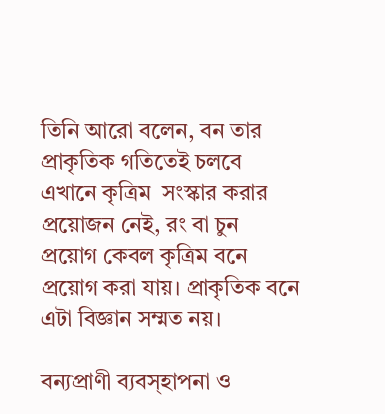তিনি আরো বলেন, বন তার প্রাকৃতিক গতিতেই চলবে এখানে কৃত্রিম  সংস্কার করার প্রয়োজন নেই, রং বা চুন প্রয়োগ কেবল কৃত্রিম বনে প্রয়োগ করা যায়। প্রাকৃতিক বনে এটা বিজ্ঞান সম্মত নয়।

বন্যপ্রাণী ব্যবস্হাপনা ও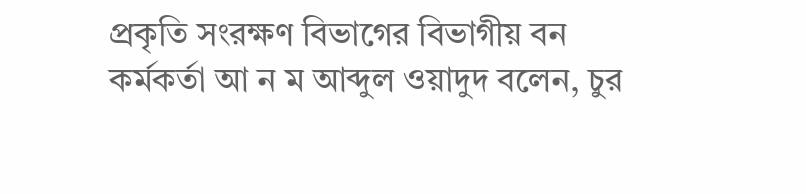প্রকৃতি সংরক্ষণ বিভাগের বিভাগীয় বন কর্মকর্তা আ ন ম আব্দুল ওয়াদুদ বলেন, চুর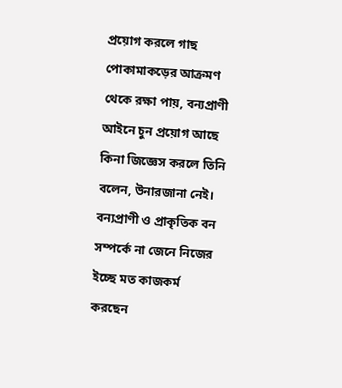প্রয়োগ করলে গাছ পোকামাকড়ের আক্রমণ থেকে রক্ষা পায়, বন্যপ্রাণী আইনে চুন প্রয়োগ আছে কিনা জিজ্ঞেস করলে তিনি  বলেন, উনারজানা নেই। বন্যপ্রাণী ও প্রাকৃতিক বন সম্পর্কে না জেনে নিজের ইচ্ছে মত কাজকর্ম করছেন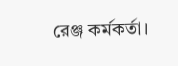রেঞ্জ কর্মকর্তা।